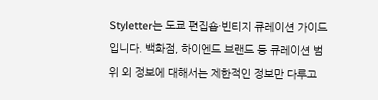Styletter는 도쿄 편집숍·빈티지 큐레이션 가이드입니다. 백화점, 하이엔드 브랜드 등 큐레이션 범위 외 정보에 대해서는 제한적인 정보만 다루고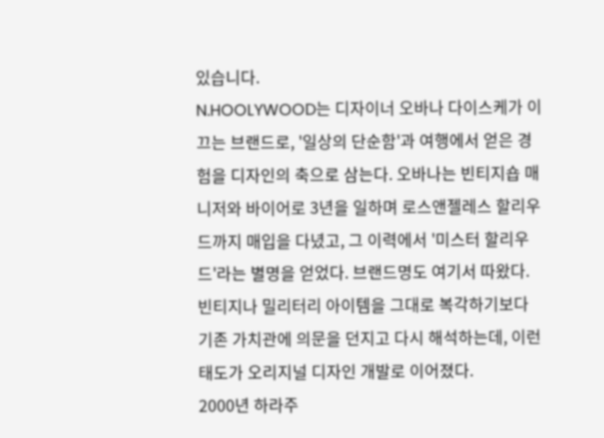있습니다.
N.HOOLYWOOD는 디자이너 오바나 다이스케가 이끄는 브랜드로, '일상의 단순함'과 여행에서 얻은 경험을 디자인의 축으로 삼는다. 오바나는 빈티지숍 매니저와 바이어로 3년을 일하며 로스앤젤레스 할리우드까지 매입을 다녔고, 그 이력에서 '미스터 할리우드'라는 별명을 얻었다. 브랜드명도 여기서 따왔다. 빈티지나 밀리터리 아이템을 그대로 복각하기보다 기존 가치관에 의문을 던지고 다시 해석하는데, 이런 태도가 오리지널 디자인 개발로 이어졌다.
2000년 하라주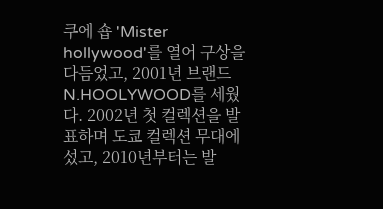쿠에 숍 'Mister hollywood'를 열어 구상을 다듬었고, 2001년 브랜드 N.HOOLYWOOD를 세웠다. 2002년 첫 컬렉션을 발표하며 도쿄 컬렉션 무대에 섰고, 2010년부터는 발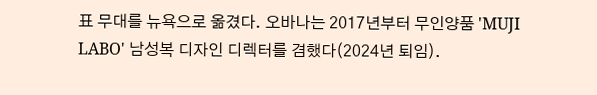표 무대를 뉴욕으로 옮겼다. 오바나는 2017년부터 무인양품 'MUJI LABO' 남성복 디자인 디렉터를 겸했다(2024년 퇴임).